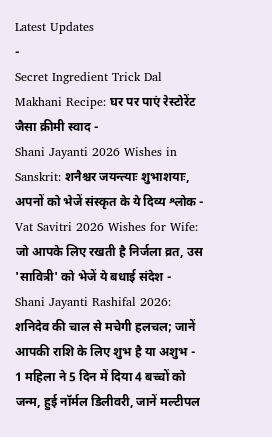Latest Updates
-
Secret Ingredient Trick Dal Makhani Recipe: घर पर पाएं रेस्टोरेंट जैसा क्रीमी स्वाद -
Shani Jayanti 2026 Wishes in Sanskrit: शनैश्चर जयन्त्याः शुभाशयाः, अपनों को भेजें संस्कृत के ये दिव्य श्लोक -
Vat Savitri 2026 Wishes for Wife: जो आपके लिए रखती है निर्जला व्रत, उस 'सावित्री' को भेजें ये बधाई संदेश -
Shani Jayanti Rashifal 2026: शनिदेव की चाल से मचेगी हलचल; जानें आपकी राशि के लिए शुभ है या अशुभ -
1 महिला ने 5 दिन में दिया 4 बच्चों को जन्म, हुई नॉर्मल डिलीवरी, जानें मल्टीपल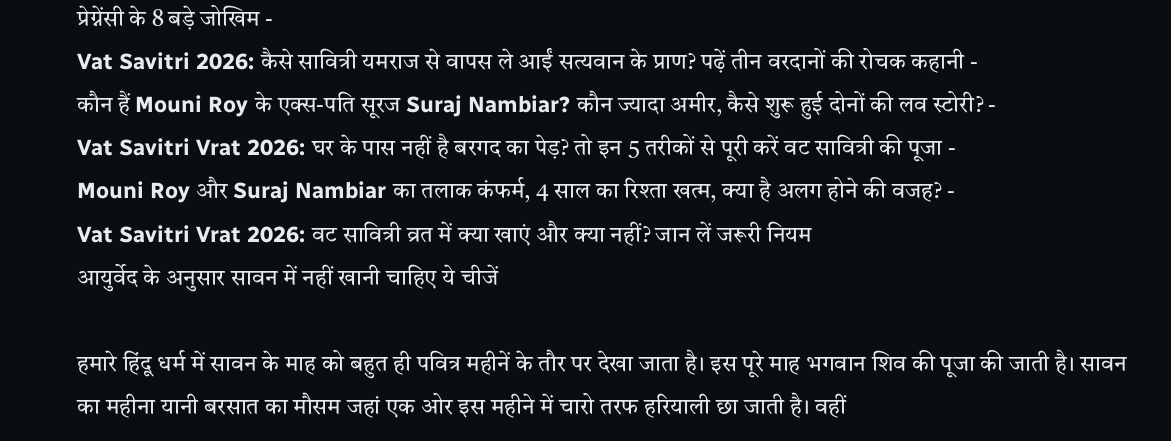प्रेग्नेंसी के 8 बड़े जोखिम -
Vat Savitri 2026: कैसे सावित्री यमराज से वापस ले आईं सत्यवान के प्राण? पढ़ें तीन वरदानों की रोचक कहानी -
कौन हैं Mouni Roy के एक्स-पति सूरज Suraj Nambiar? कौन ज्यादा अमीर, कैसे शुरू हुई दोनों की लव स्टोरी? -
Vat Savitri Vrat 2026: घर के पास नहीं है बरगद का पेड़? तो इन 5 तरीकों से पूरी करें वट सावित्री की पूजा -
Mouni Roy और Suraj Nambiar का तलाक कंफर्म, 4 साल का रिश्ता खत्म, क्या है अलग होने की वजह? -
Vat Savitri Vrat 2026: वट सावित्री व्रत में क्या खाएं और क्या नहीं? जान लें जरूरी नियम
आयुर्वेद के अनुसार सावन में नहीं खानी चाहिए ये चीजें

हमारे हिंदू धर्म में सावन के माह को बहुत ही पवित्र महीनें के तौर पर देखा जाता है। इस पूरे माह भगवान शिव की पूजा की जाती है। सावन का महीना यानी बरसात का मौसम जहां एक ओर इस महीने में चारो तरफ हरियाली छा जाती है। वहीं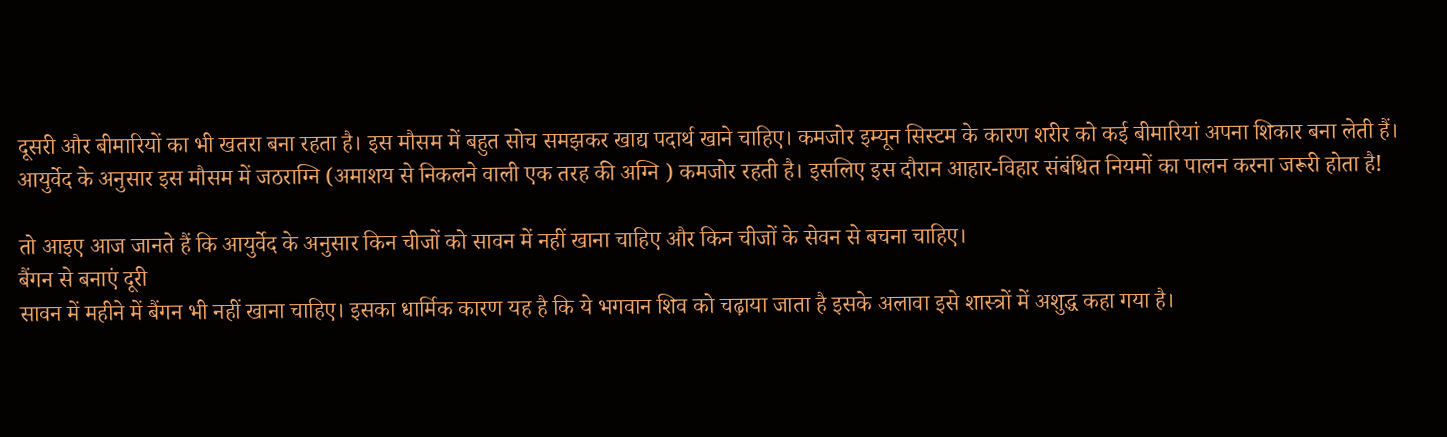दूसरी और बीमारियों का भी खतरा बना रहता है। इस मौसम में बहुत सोच समझकर खाद्य पदार्थ खाने चाहिए। कमजोर इम्यून सिस्टम के कारण शरीर को कई बीमारियां अपना शिकार बना लेती हैं।
आयुर्वेद के अनुसार इस मौसम में जठराग्नि (अमाशय से निकलने वाली एक तरह की अग्नि ) कमजोर रहती है। इसलिए इस दौरान आहार-विहार संबंधित नियमों का पालन करना जरूरी होता है!

तो आइए आज जानते हैं कि आयुर्वेद के अनुसार किन चीजों को सावन में नहीं खाना चाहिए और किन चीजों के सेवन से बचना चाहिए।
बैंगन से बनाएं दूरी
सावन में महीने में बैंगन भी नहीं खाना चाहिए। इसका धार्मिक कारण यह है कि ये भगवान शिव को चढ़ाया जाता है इसके अलावा इसे शास्त्रों में अशुद्ध कहा गया है।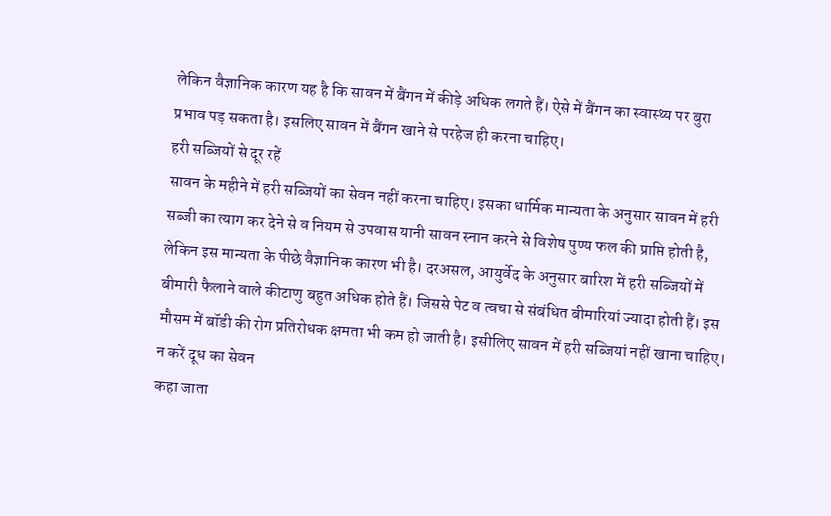लेकिन वैज्ञानिक कारण यह है कि सावन में बैंगन में कीड़े अधिक लगते हैं। ऐसे में बैंगन का स्वास्थ्य पर बुरा प्रभाव पड़ सकता है। इसलिए सावन में बैंगन खाने से परहेज ही करना चाहिए।
हरी सब्जियों से दूर रहें
सावन के महीने में हरी सब्जियों का सेवन नहीं करना चाहिए। इसका धार्मिक मान्यता के अनुसार सावन में हरी सब्जी का त्याग कर देने से व नियम से उपवास यानी सावन स्नान करने से विशेष पुण्य फल की प्राप्ति होती है, लेकिन इस मान्यता के पीछे वैज्ञानिक कारण भी है। दरअसल, आयुर्वेद के अनुसार बारिश में हरी सब्जियों में बीमारी फैलाने वाले कीटाणु बहुत अधिक होते हैं। जिससे पेट व त्वचा से संबंधित बीमारियां ज्यादा होती हैं। इस मौसम में बॉडी की रोग प्रतिरोधक क्षमता भी कम हो जाती है। इसीलिए सावन में हरी सब्जियां नहीं खाना चाहिए।
न करें दूध का सेवन
कहा जाता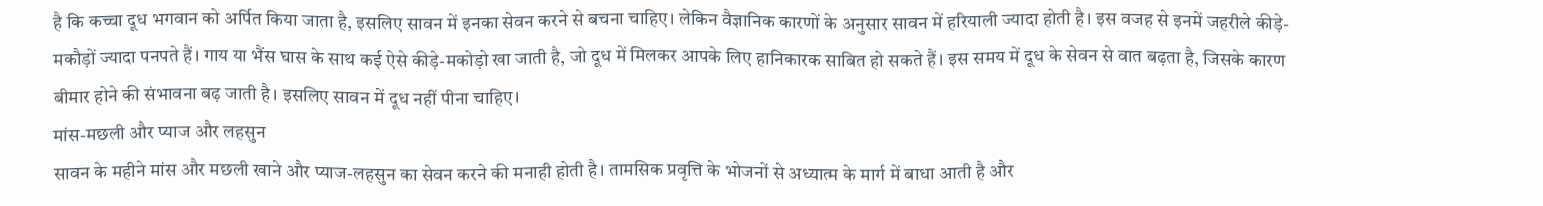है कि कच्चा दूध भगवान को अर्पित किया जाता है, इसलिए सावन में इनका सेवन करने से बचना चाहिए। लेकिन वैज्ञानिक कारणों के अनुसार सावन में हरियाली ज्यादा होती है। इस वजह से इनमें जहरीले कीड़े-मकौड़ों ज्यादा पनपते हैं। गाय या भैंस घास के साथ कई ऐसे कीड़े-मकोड़ो खा जाती है, जो दूध में मिलकर आपके लिए हानिकारक साबित हो सकते हैं। इस समय में दूध के सेवन से वात बढ़ता है, जिसके कारण बीमार होने की संभावना बढ़ जाती है। इसलिए सावन में दूध नहीं पीना चाहिए।
मांस-मछली और प्याज और लहसुन
सावन के महीने मांस और मछली खाने और प्याज-लहसुन का सेवन करने की मनाही होती है। तामसिक प्रवृत्ति के भोजनों से अध्यात्म के मार्ग में बाधा आती है और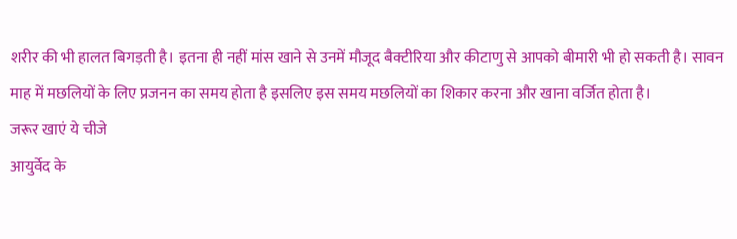शरीर की भी हालत बिगड़ती है। इतना ही नहीं मांस खाने से उनमें मौजूद बैक्टीरिया और कीटाणु से आपको बीमारी भी हो सकती है। सावन माह में मछलियों के लिए प्रजनन का समय होता है इसलिए इस समय मछलियों का शिकार करना और खाना वर्जित होता है।
जरूर खाएं ये चीजे
आयुर्वेद के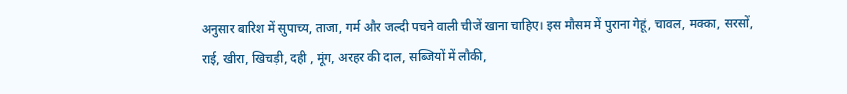अनुसार बारिश में सुपाच्य, ताजा, गर्म और जल्दी पचने वाली चीजें खाना चाहिए। इस मौसम में पुराना गेहूं, चावल, मक्का, सरसों, राई, खीरा, खिचड़ी, दही , मूंग, अरहर की दाल, सब्जियों में लौकी,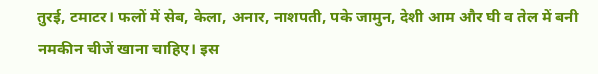तुरई, टमाटर। फलों में सेब, केला, अनार, नाशपती, पके जामुन, देशी आम और घी व तेल में बनी नमकीन चीजें खाना चाहिए। इस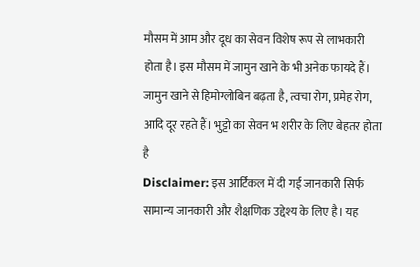मौसम में आम और दूध का सेवन विशेष रूप से लाभकारी होता है। इस मौसम में जामुन खाने के भी अनेक फायदे हैं। जामुन खाने से हिमोग्लोबिन बढ़ता है, त्वचा रोग, प्रमेह रोग, आदि दूर रहते हैं। भुट्टो का सेवन भ शरीर के लिए बेहतर होता है
Disclaimer: इस आर्टिकल में दी गई जानकारी सिर्फ सामान्य जानकारी और शैक्षणिक उद्देश्य के लिए है। यह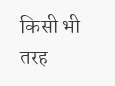किसी भी तरह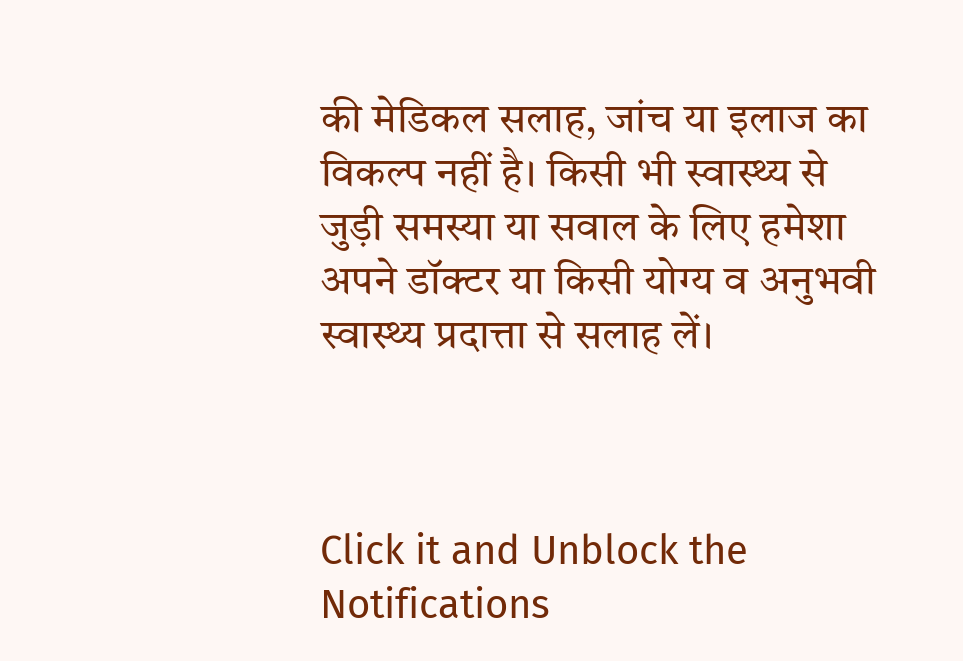की मेडिकल सलाह, जांच या इलाज का विकल्प नहीं है। किसी भी स्वास्थ्य से जुड़ी समस्या या सवाल के लिए हमेशा अपने डॉक्टर या किसी योग्य व अनुभवी स्वास्थ्य प्रदात्ता से सलाह लें।



Click it and Unblock the Notifications